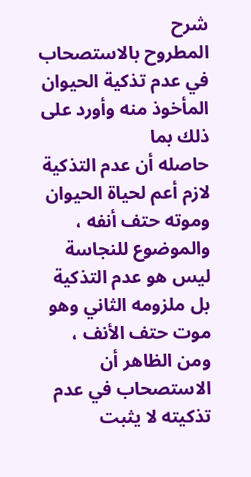شرح
المطروح بالاستصحاب في عدم تذكية الحيوان المأخوذ منه وأورد على ذلك بما
حاصله أن عدم التذكية لازم أعم لحياة الحيوان وموته حتف أنفه ، والموضوع للنجاسة ليس هو عدم التذكية بل ملزومه الثاني وهو موت حتف الأنف ، ومن الظاهر أن الاستصحاب في عدم تذكيته لا يثبت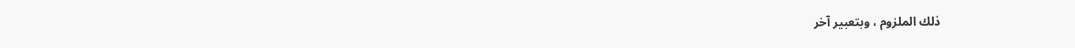ذلك الملزوم ، وبتعبير آخر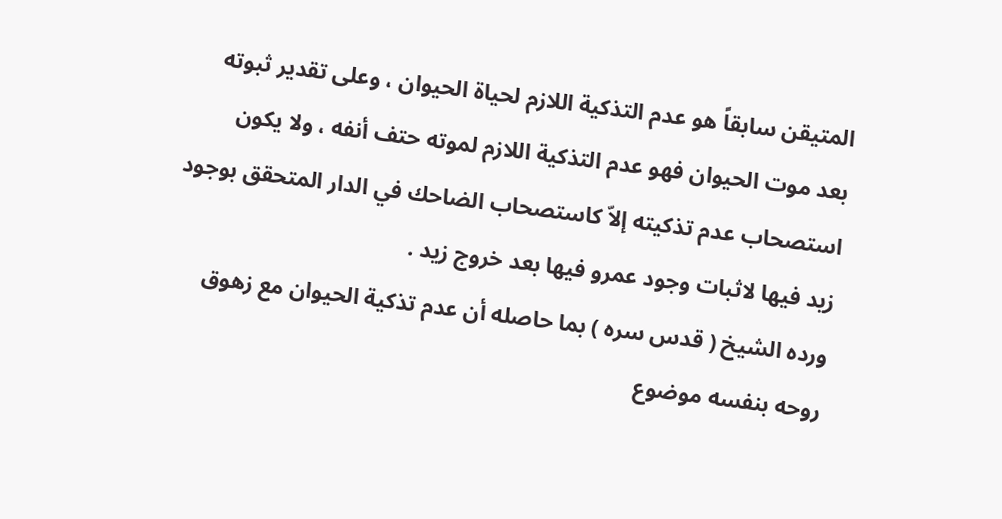المتيقن سابقاً هو عدم التذكية اللازم لحياة الحيوان ، وعلى تقدير ثبوته بعد موت الحيوان فهو عدم التذكية اللازم لموته حتف أنفه ، ولا يكون استصحاب عدم تذكيته إلاّ كاستصحاب الضاحك في الدار المتحقق بوجود زيد فيها لاثبات وجود عمرو فيها بعد خروج زيد .
ورده الشيخ ( قدس سره ) بما حاصله أن عدم تذكية الحيوان مع زهوق روحه بنفسه موضوع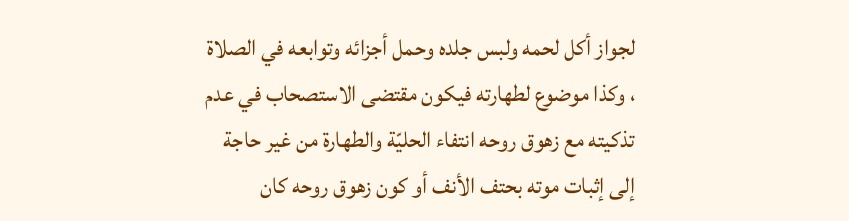لجواز أكل لحمه ولبس جلده وحمل أجزائه وتوابعه في الصلاة ، وكذا موضوع لطهارته فيكون مقتضى الاستصحاب في عدم تذكيته مع زهوق روحه انتفاء الحليّة والطهارة من غير حاجة إلى إثبات موته بحتف الأنف أو كون زهوق روحه كان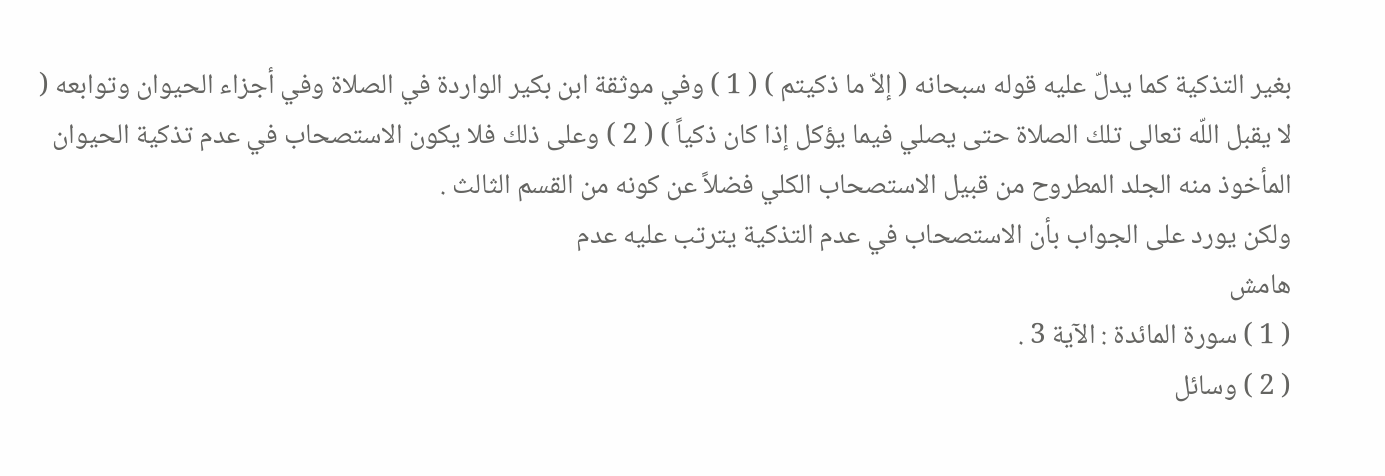بغير التذكية كما يدلّ عليه قوله سبحانه ( إلاّ ما ذكيتم ) ( 1 ) وفي موثقة ابن بكير الواردة في الصلاة وفي أجزاء الحيوان وتوابعه ( لا يقبل اللّه تعالى تلك الصلاة حتى يصلي فيما يؤكل إذا كان ذكياً ) ( 2 ) وعلى ذلك فلا يكون الاستصحاب في عدم تذكية الحيوان المأخوذ منه الجلد المطروح من قبيل الاستصحاب الكلي فضلاً عن كونه من القسم الثالث .
ولكن يورد على الجواب بأن الاستصحاب في عدم التذكية يترتب عليه عدم
هامش
( 1 ) سورة المائدة : الآية 3 .
( 2 ) وسائل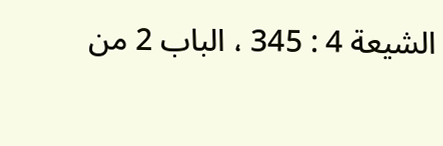الشيعة 4 : 345 ، الباب 2 من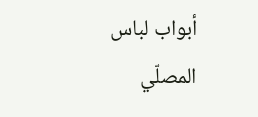أبواب لباس المصلّي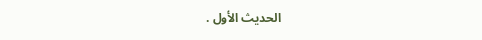الحديث الأول .